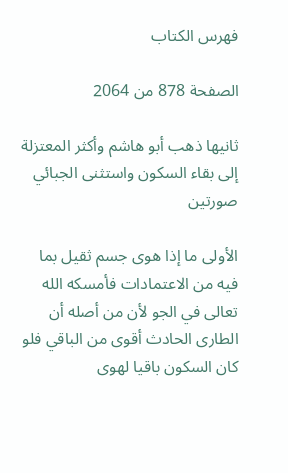فهرس الكتاب

الصفحة 878 من 2064

ثانيها ذهب أبو هاشم وأكثر المعتزلة إلى بقاء السكون واستثنى الجبائي صورتين

الأولى ما إذا هوى جسم ثقيل بما فيه من الاعتمادات فأمسكه الله تعالى في الجو لأن من أصله أن الطارى الحادث أقوى من الباقي فلو كان السكون باقيا لهوى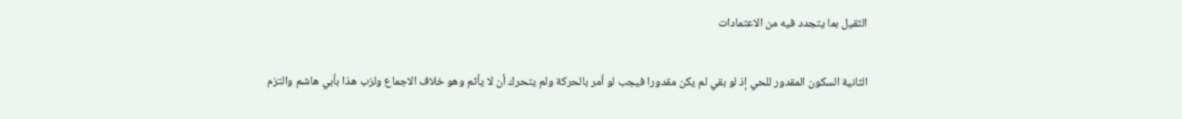الثقيل بما يتجدد فيه من الاعتمادات

الثانية السكون المقدور للحي إذ لو بقي لم يكن مقدورا فيجب لو أمر بالحركة ولم يتحرك أن لا يأثم وهو خلاف الاجماع ولزب هذا بأبي هاشم والتزم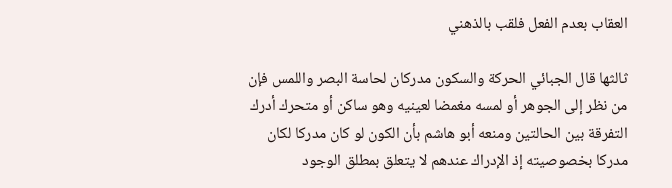العقاب بعدم الفعل فلقب بالذهني

ثالثها قال الجبائي الحركة والسكون مدركان لحاسة البصر واللمس فإن من نظر إلى الجوهر أو لمسه مغمضا لعينيه وهو ساكن أو متحرك أدرك التفرقة بين الحالتين ومنعه أبو هاشم بأن الكون لو كان مدركا لكان مدركا بخصوصيته إذ الإدراك عندهم لا يتعلق بمطلق الوجود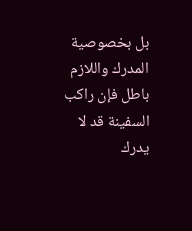بل بخصوصية المدرك واللازم باطل فإن راكب السفينة قد لا يدرك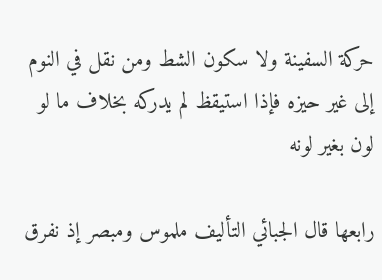حركة السفينة ولا سكون الشط ومن نقل في النوم إلى غير حيزه فإذا استيقظ لم يدركه بخلاف ما لو لون بغير لونه

رابعها قال الجبائي التأليف ملموس ومبصر إذ نفرق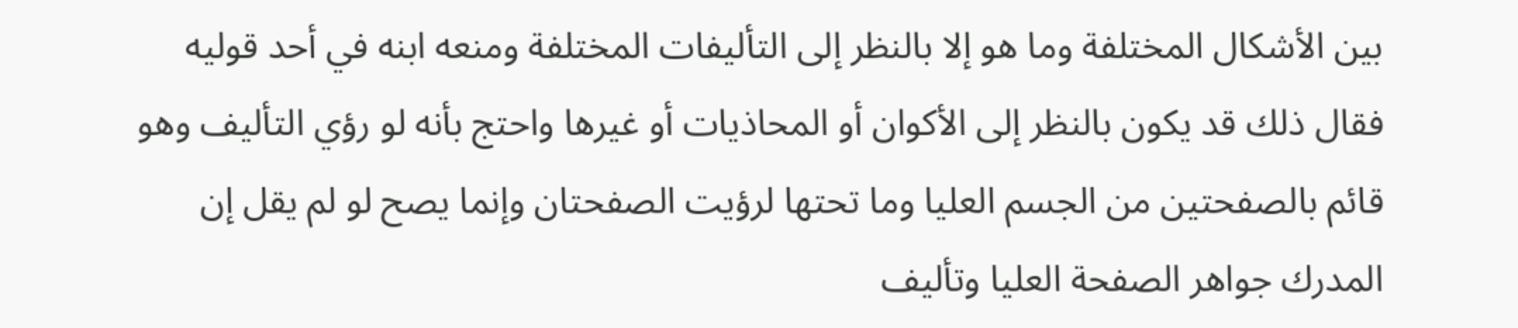بين الأشكال المختلفة وما هو إلا بالنظر إلى التأليفات المختلفة ومنعه ابنه في أحد قوليه فقال ذلك قد يكون بالنظر إلى الأكوان أو المحاذيات أو غيرها واحتج بأنه لو رؤي التأليف وهو قائم بالصفحتين من الجسم العليا وما تحتها لرؤيت الصفحتان وإنما يصح لو لم يقل إن المدرك جواهر الصفحة العليا وتأليف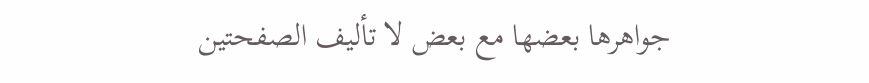جواهرها بعضها مع بعض لا تأليف الصفحتين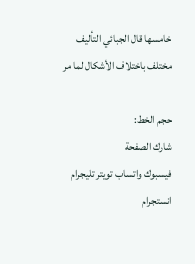خامسها قال الجبائي التأليف مختلف باختلاف الأشكال لما مر

حجم الخط:
شارك الصفحة
فيسبوك واتساب تويتر تليجرام انستجرام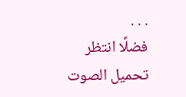. . .
فضلًا انتظر تحميل الصوت